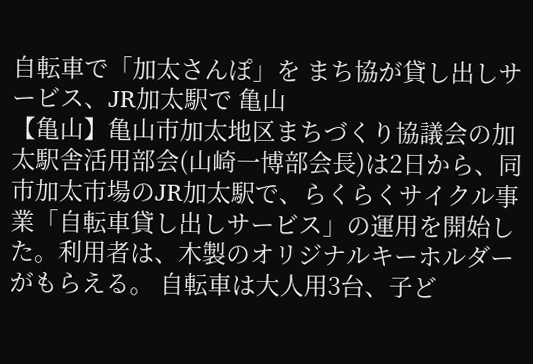自転車で「加太さんぽ」を まち協が貸し出しサービス、JR加太駅で 亀山
【亀山】亀山市加太地区まちづくり協議会の加太駅舎活用部会(山崎一博部会長)は2日から、同市加太市場のJR加太駅で、らくらくサイクル事業「自転車貸し出しサービス」の運用を開始した。利用者は、木製のオリジナルキーホルダーがもらえる。 自転車は大人用3台、子ど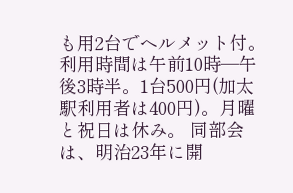も用2台でヘルメット付。利用時間は午前10時―午後3時半。1台500円(加太駅利用者は400円)。月曜と祝日は休み。 同部会は、明治23年に開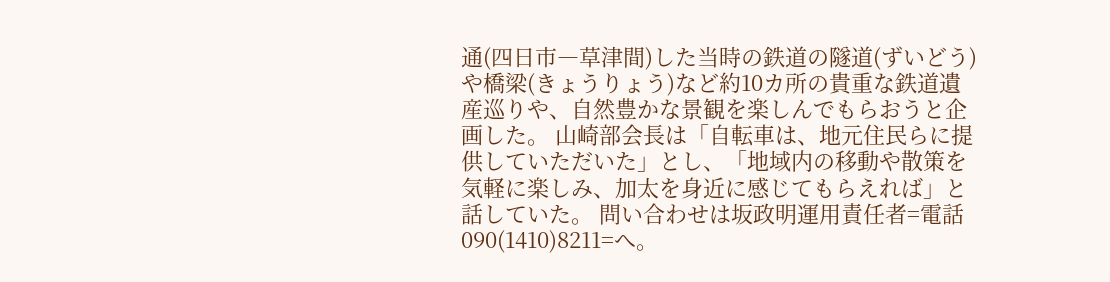通(四日市―草津間)した当時の鉄道の隧道(ずいどう)や橋梁(きょうりょう)など約10カ所の貴重な鉄道遺産巡りや、自然豊かな景観を楽しんでもらおうと企画した。 山崎部会長は「自転車は、地元住民らに提供していただいた」とし、「地域内の移動や散策を気軽に楽しみ、加太を身近に感じてもらえれば」と話していた。 問い合わせは坂政明運用責任者=電話090(1410)8211=へ。